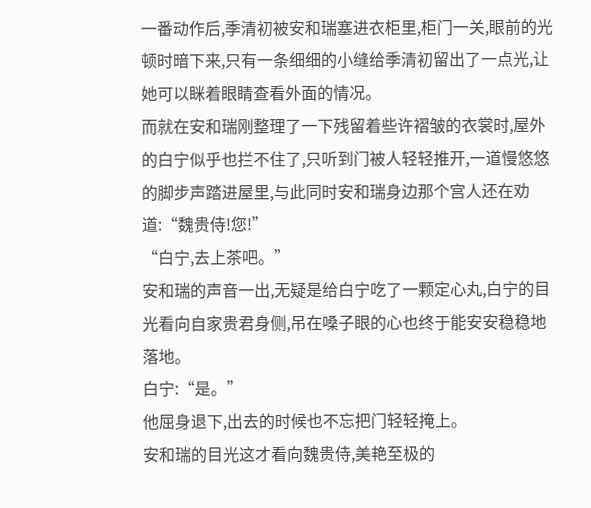一番动作后,季清初被安和瑞塞进衣柜里,柜门一关,眼前的光顿时暗下来,只有一条细细的小缝给季清初留出了一点光,让她可以眯着眼睛查看外面的情况。
而就在安和瑞刚整理了一下残留着些许褶皱的衣裳时,屋外的白宁似乎也拦不住了,只听到门被人轻轻推开,一道慢悠悠的脚步声踏进屋里,与此同时安和瑞身边那个宫人还在劝道:“魏贵侍!您!”
“白宁,去上茶吧。”
安和瑞的声音一出,无疑是给白宁吃了一颗定心丸,白宁的目光看向自家贵君身侧,吊在嗓子眼的心也终于能安安稳稳地落地。
白宁:“是。”
他屈身退下,出去的时候也不忘把门轻轻掩上。
安和瑞的目光这才看向魏贵侍,美艳至极的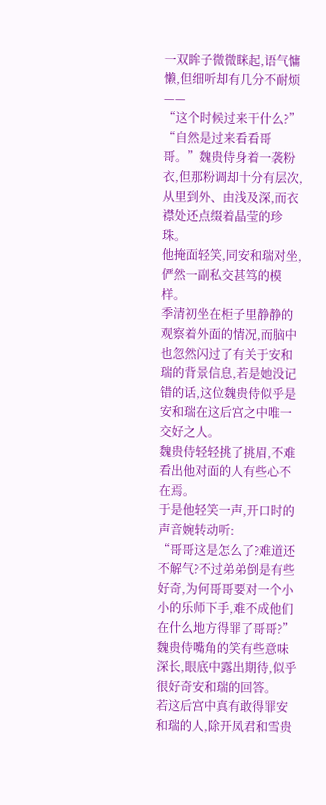一双眸子微微眯起,语气慵懒,但细听却有几分不耐烦——
“这个时候过来干什么?”
“自然是过来看看哥哥。”魏贵侍身着一袭粉衣,但那粉调却十分有层次,从里到外、由浅及深,而衣襟处还点缀着晶莹的珍珠。
他掩面轻笑,同安和瑞对坐,俨然一副私交甚笃的模样。
季清初坐在柜子里静静的观察着外面的情况,而脑中也忽然闪过了有关于安和瑞的背景信息,若是她没记错的话,这位魏贵侍似乎是安和瑞在这后宫之中唯一交好之人。
魏贵侍轻轻挑了挑眉,不难看出他对面的人有些心不在焉。
于是他轻笑一声,开口时的声音婉转动听:
“哥哥这是怎么了?难道还不解气?不过弟弟倒是有些好奇,为何哥哥要对一个小小的乐师下手,难不成他们在什么地方得罪了哥哥?”
魏贵侍嘴角的笑有些意味深长,眼底中露出期待,似乎很好奇安和瑞的回答。
若这后宫中真有敢得罪安和瑞的人,除开凤君和雪贵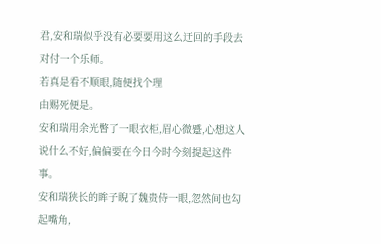君,安和瑞似乎没有必要要用这么迂回的手段去对付一个乐师。
若真是看不顺眼,随便找个理
由赐死便是。
安和瑞用余光瞥了一眼衣柜,眉心微蹙,心想这人说什么不好,偏偏要在今日今时今刻提起这件事。
安和瑞狭长的眸子睨了魏贵侍一眼,忽然间也勾起嘴角,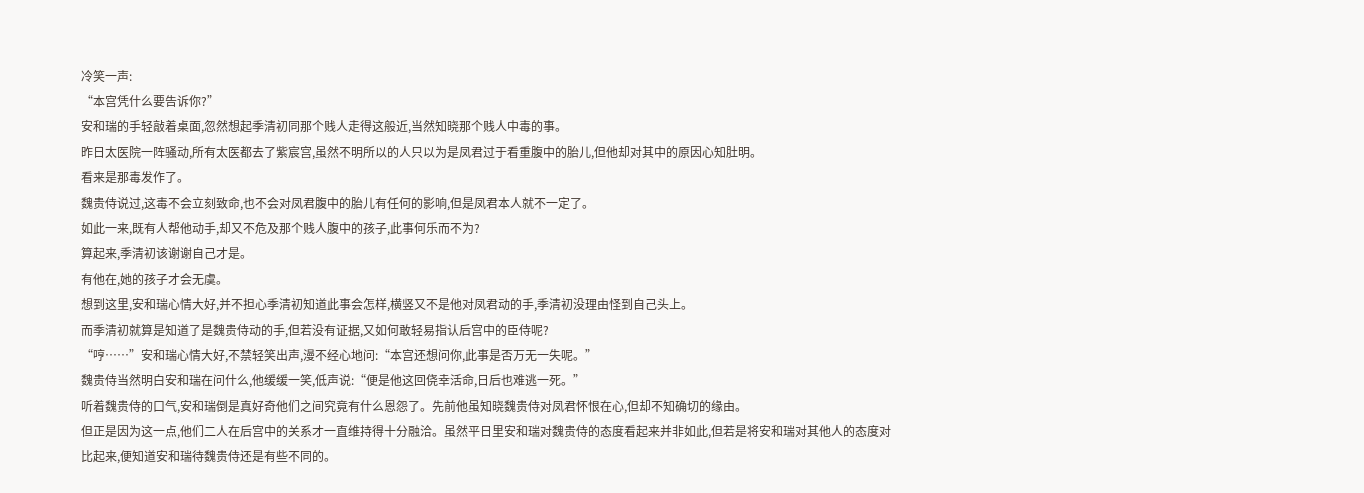冷笑一声:
“本宫凭什么要告诉你?”
安和瑞的手轻敲着桌面,忽然想起季清初同那个贱人走得这般近,当然知晓那个贱人中毒的事。
昨日太医院一阵骚动,所有太医都去了紫宸宫,虽然不明所以的人只以为是凤君过于看重腹中的胎儿,但他却对其中的原因心知肚明。
看来是那毒发作了。
魏贵侍说过,这毒不会立刻致命,也不会对凤君腹中的胎儿有任何的影响,但是凤君本人就不一定了。
如此一来,既有人帮他动手,却又不危及那个贱人腹中的孩子,此事何乐而不为?
算起来,季清初该谢谢自己才是。
有他在,她的孩子才会无虞。
想到这里,安和瑞心情大好,并不担心季清初知道此事会怎样,横竖又不是他对凤君动的手,季清初没理由怪到自己头上。
而季清初就算是知道了是魏贵侍动的手,但若没有证据,又如何敢轻易指认后宫中的臣侍呢?
“哼……”安和瑞心情大好,不禁轻笑出声,漫不经心地问:“本宫还想问你,此事是否万无一失呢。”
魏贵侍当然明白安和瑞在问什么,他缓缓一笑,低声说:“便是他这回侥幸活命,日后也难逃一死。”
听着魏贵侍的口气,安和瑞倒是真好奇他们之间究竟有什么恩怨了。先前他虽知晓魏贵侍对凤君怀恨在心,但却不知确切的缘由。
但正是因为这一点,他们二人在后宫中的关系才一直维持得十分融洽。虽然平日里安和瑞对魏贵侍的态度看起来并非如此,但若是将安和瑞对其他人的态度对比起来,便知道安和瑞待魏贵侍还是有些不同的。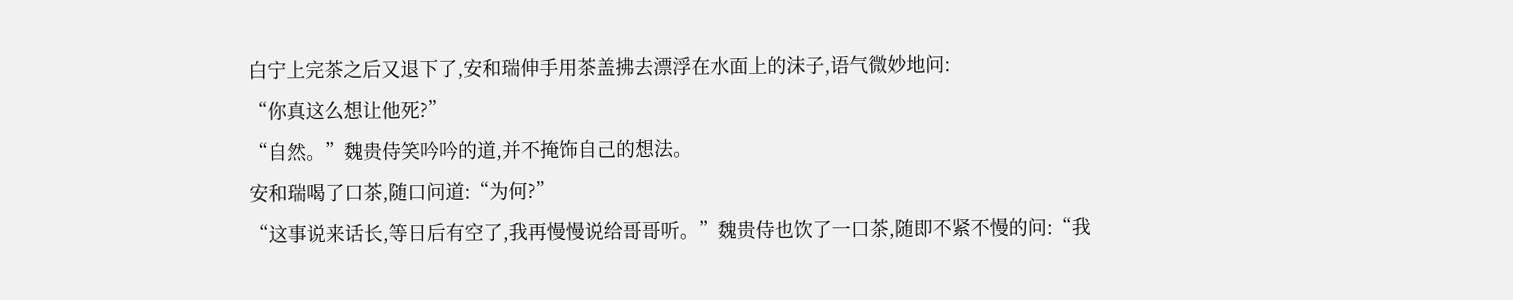白宁上完茶之后又退下了,安和瑞伸手用茶盖拂去漂浮在水面上的沫子,语气微妙地问:
“你真这么想让他死?”
“自然。”魏贵侍笑吟吟的道,并不掩饰自己的想法。
安和瑞喝了口茶,随口问道:“为何?”
“这事说来话长,等日后有空了,我再慢慢说给哥哥听。”魏贵侍也饮了一口茶,随即不紧不慢的问:“我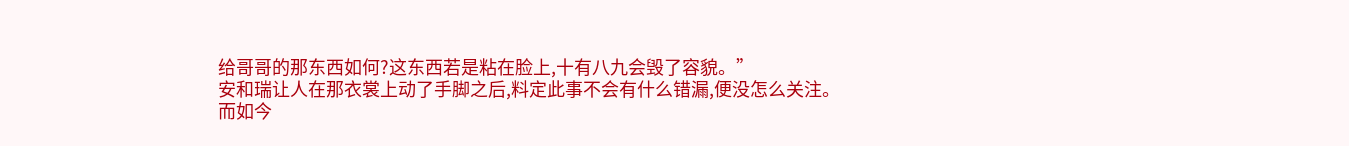给哥哥的那东西如何?这东西若是粘在脸上,十有八九会毁了容貌。”
安和瑞让人在那衣裳上动了手脚之后,料定此事不会有什么错漏,便没怎么关注。
而如今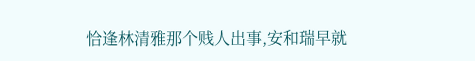恰逢林清雅那个贱人出事,安和瑞早就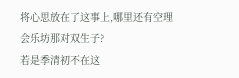将心思放在了这事上,哪里还有空理会乐坊那对双生子?
若是季清初不在这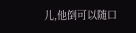儿,他倒可以随口